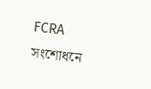FCRA সংশোধনে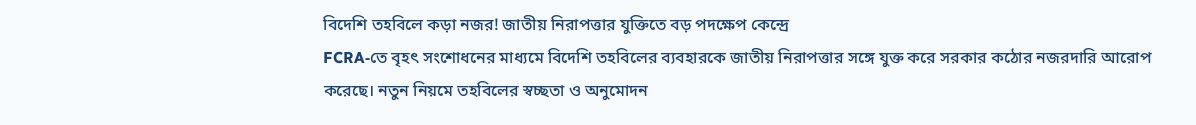বিদেশি তহবিলে কড়া নজর! জাতীয় নিরাপত্তার যুক্তিতে বড় পদক্ষেপ কেন্দ্রে
FCRA‑তে বৃহৎ সংশোধনের মাধ্যমে বিদেশি তহবিলের ব্যবহারকে জাতীয় নিরাপত্তার সঙ্গে যুক্ত করে সরকার কঠোর নজরদারি আরোপ করেছে। নতুন নিয়মে তহবিলের স্বচ্ছতা ও অনুমোদন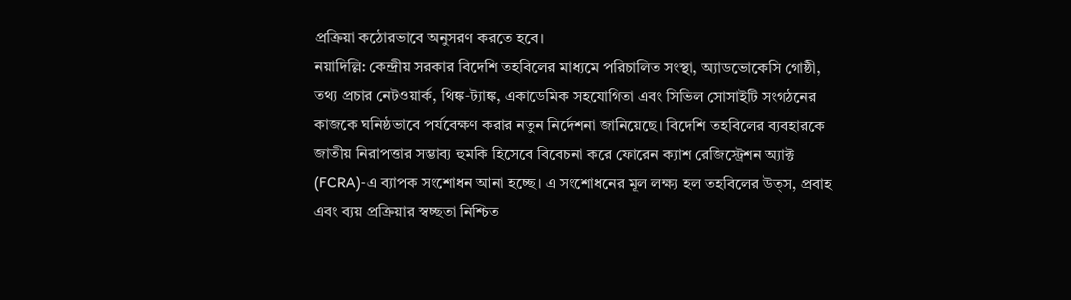প্রক্রিয়া কঠোরভাবে অনুসরণ করতে হবে।
নয়াদিল্লি: কেন্দ্রীয় সরকার বিদেশি তহবিলের মাধ্যমে পরিচালিত সংস্থা, অ্যাডভোকেসি গোষ্ঠী, তথ্য প্রচার নেটওয়ার্ক, থিঙ্ক‑ট্যাঙ্ক, একাডেমিক সহযোগিতা এবং সিভিল সোসাইটি সংগঠনের কাজকে ঘনিষ্ঠভাবে পর্যবেক্ষণ করার নতুন নির্দেশনা জানিয়েছে। বিদেশি তহবিলের ব্যবহারকে জাতীয় নিরাপত্তার সম্ভাব্য হুমকি হিসেবে বিবেচনা করে ফোরেন ক্যাশ রেজিস্ট্রেশন অ্যাক্ট (FCRA)‑এ ব্যাপক সংশোধন আনা হচ্ছে। এ সংশোধনের মূল লক্ষ্য হল তহবিলের উত্স, প্রবাহ এবং ব্যয় প্রক্রিয়ার স্বচ্ছতা নিশ্চিত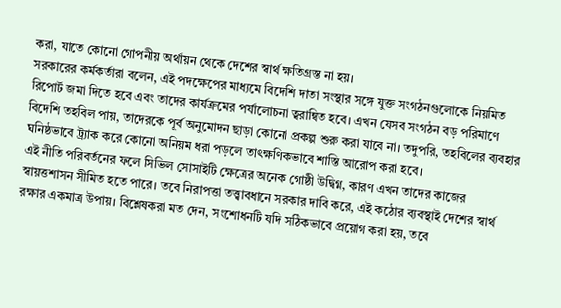করা, যাতে কোনো গোপনীয় অর্থায়ন থেকে দেশের স্বার্থ ক্ষতিগ্রস্ত না হয়।
সরকারের কর্মকর্তারা বলেন, এই পদক্ষেপের মাধ্যমে বিদেশি দাতা সংস্থার সঙ্গে যুক্ত সংগঠনগুলোকে নিয়মিত রিপোর্ট জমা দিতে হবে এবং তাদের কার্যক্রমের পর্যালোচনা ত্বরান্বিত হবে। এখন যেসব সংগঠন বড় পরিমাণে বিদেশি তহবিল পায়, তাদেরকে পূর্ব অনুমোদন ছাড়া কোনো প্রকল্প শুরু করা যাবে না। তদুপরি, তহবিলের ব্যবহার ঘনিষ্ঠভাবে ট্র্যাক করে কোনো অনিয়ম ধরা পড়লে তাৎক্ষণিকভাবে শাস্তি আরোপ করা হবে।
এই নীতি পরিবর্তনের ফলে সিভিল সোসাইটি ক্ষেত্রের অনেক গোষ্ঠী উদ্বিগ্ন, কারণ এখন তাদের কাজের স্বায়ত্তশাসন সীমিত হতে পারে। তবে নিরাপত্তা তত্ত্বাবধানে সরকার দাবি করে, এই কঠোর ব্যবস্থাই দেশের স্বার্থ রক্ষার একমাত্র উপায়। বিশ্লেষকরা মত দেন, সংশোধনটি যদি সঠিকভাবে প্রয়োগ করা হয়, তবে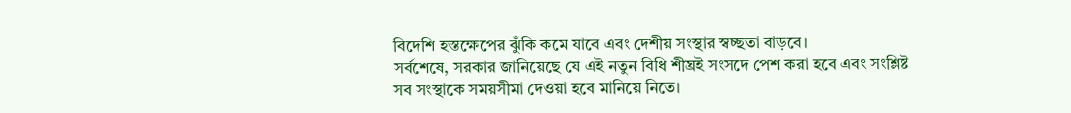বিদেশি হস্তক্ষেপের ঝুঁকি কমে যাবে এবং দেশীয় সংস্থার স্বচ্ছতা বাড়বে।
সর্বশেষে, সরকার জানিয়েছে যে এই নতুন বিধি শীঘ্রই সংসদে পেশ করা হবে এবং সংশ্লিষ্ট সব সংস্থাকে সময়সীমা দেওয়া হবে মানিয়ে নিতে।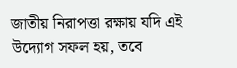জাতীয় নিরাপত্তা রক্ষায় যদি এই উদ্যোগ সফল হয়, তবে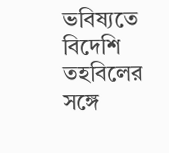ভবিষ্যতে বিদেশি তহবিলের সঙ্গে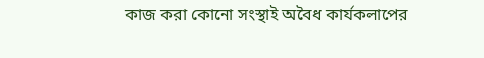কাজ করা কোনো সংস্থাই অবৈধ কার্যকলাপের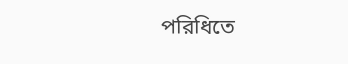পরিধিতে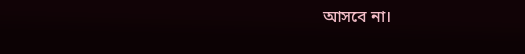আসবে না।